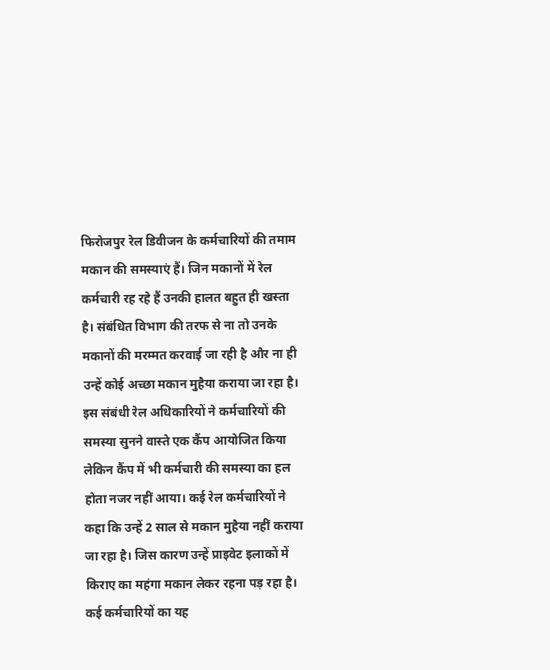फिरोजपुर रेल डिवीजन के कर्मचारियों की तमाम मकान की समस्याएं हैं। जिन मकानों में रेल कर्मचारी रह रहे हैं उनकी हालत बहुत ही खस्ता है। संबंधित विभाग की तरफ से ना तो उनके मकानों की मरम्मत करवाई जा रही है और ना ही उन्हें कोई अच्छा मकान मुहैया कराया जा रहा है। इस संबंधी रेल अधिकारियों ने कर्मचारियों की समस्या सुनने वास्ते एक कैंप आयोजित किया लेकिन कैंप में भी कर्मचारी की समस्या का हल होता नजर नहीं आया। कई रेल कर्मचारियों ने कहा कि उन्हें 2 साल से मकान मुहैया नहीं कराया जा रहा है। जिस कारण उन्हें प्राइवेट इलाकों में किराए का महंगा मकान लेकर रहना पड़ रहा है। कई कर्मचारियों का यह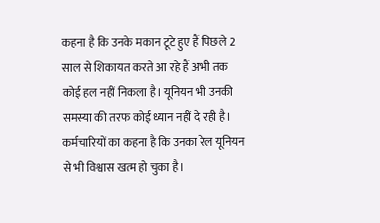कहना है कि उनके मकान टूटे हुए हैं पिछले 2 साल से शिकायत करते आ रहे हैं अभी तक कोई हल नहीं निकला है। यूनियन भी उनकी समस्या की तरफ कोई ध्यान नहीं दे रही है। कर्मचारियों का कहना है कि उनका रेल यूनियन से भी विश्वास खत्म हो चुका है।